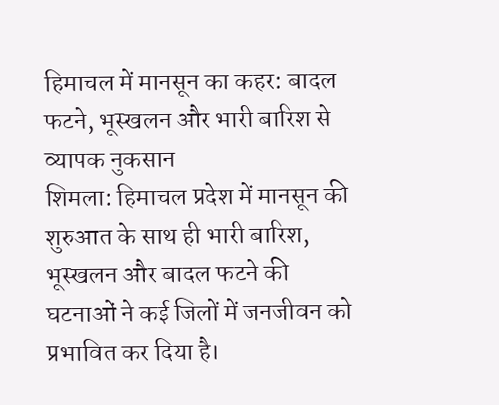हिमाचल में मानसून का कहर: बादल फटने, भूस्खलन और भारी बारिश से व्यापक नुकसान
शिमला: हिमाचल प्रदेश में मानसून की शुरुआत के साथ ही भारी बारिश, भूस्खलन और बादल फटने की घटनाओं ने कई जिलों में जनजीवन को प्रभावित कर दिया है।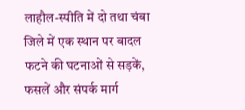लाहौल-स्पीति में दो तथा चंबा जिले में एक स्थान पर बादल फटने की घटनाओं से सड़कें, फसलें और संपर्क मार्ग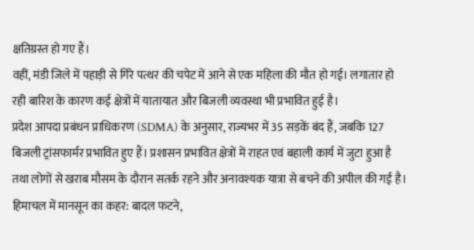क्षतिग्रस्त हो गए हैं।
वहीं, मंडी जिले में पहाड़ी से गिरे पत्थर की चपेट में आने से एक महिला की मौत हो गई। लगातार हो रही बारिश के कारण कई क्षेत्रों में यातायात और बिजली व्यवस्था भी प्रभावित हुई है।
प्रदेश आपदा प्रबंधन प्राधिकरण (SDMA) के अनुसार, राज्यभर में 35 सड़कें बंद हैं, जबकि 127 बिजली ट्रांसफार्मर प्रभावित हुए हैं। प्रशासन प्रभावित क्षेत्रों में राहत एवं बहाली कार्य में जुटा हुआ है तथा लोगों से खराब मौसम के दौरान सतर्क रहने और अनावश्यक यात्रा से बचने की अपील की गई है।
हिमाचल में मानसून का कहर: बादल फटने,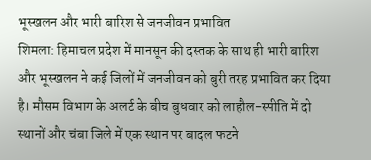भूस्खलन और भारी बारिश से जनजीवन प्रभावित
शिमला: हिमाचल प्रदेश में मानसून की दस्तक के साथ ही भारी बारिश और भूस्खलन ने कई जिलों में जनजीवन को बुरी तरह प्रभावित कर दिया है। मौसम विभाग के अलर्ट के बीच बुधवार को लाहौल-स्पीति में दो स्थानों और चंबा जिले में एक स्थान पर बादल फटने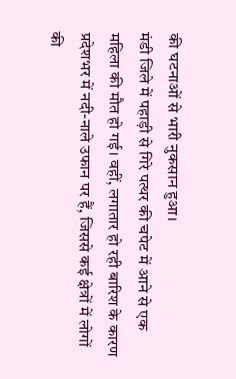की घटनाओं से भारी नुकसान हुआ।
मंडी जिले में पहाड़ी से गिरे पत्थर की चपेट में आने से एक महिला की मौत हो गई। वहीं, लगातार हो रही बारिश के कारण प्रदेशभर में नदी-नाले उफान पर हैं, जिससे कई क्षेत्रों में लोगों की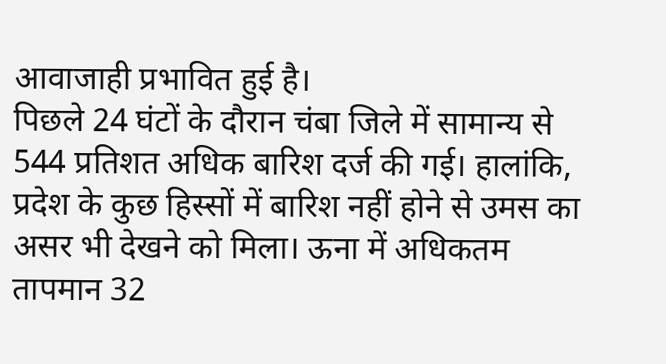आवाजाही प्रभावित हुई है।
पिछले 24 घंटों के दौरान चंबा जिले में सामान्य से 544 प्रतिशत अधिक बारिश दर्ज की गई। हालांकि, प्रदेश के कुछ हिस्सों में बारिश नहीं होने से उमस का असर भी देखने को मिला। ऊना में अधिकतम तापमान 32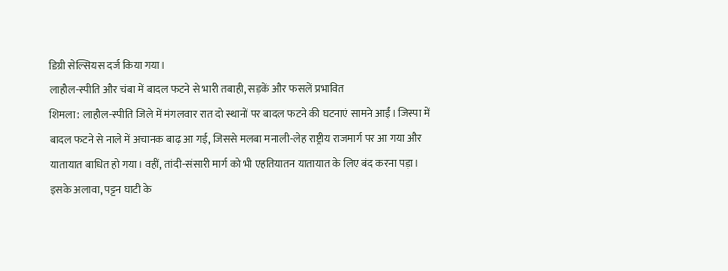डिग्री सेल्सियस दर्ज किया गया।
लाहौल-स्पीति और चंबा में बादल फटने से भारी तबाही, सड़कें और फसलें प्रभावित
शिमला: लाहौल-स्पीति जिले में मंगलवार रात दो स्थानों पर बादल फटने की घटनाएं सामने आईं। जिस्पा में बादल फटने से नाले में अचानक बाढ़ आ गई, जिससे मलबा मनाली-लेह राष्ट्रीय राजमार्ग पर आ गया और यातायात बाधित हो गया। वहीं, तांदी-संसारी मार्ग को भी एहतियातन यातायात के लिए बंद करना पड़ा।
इसके अलावा, पट्टन घाटी के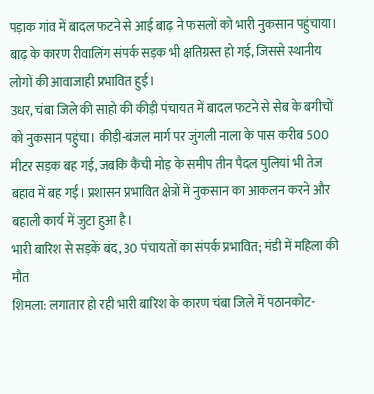पड़ाक गांव में बादल फटने से आई बाढ़ ने फसलों को भारी नुकसान पहुंचाया। बाढ़ के कारण रीवालिंग संपर्क सड़क भी क्षतिग्रस्त हो गई, जिससे स्थानीय लोगों की आवाजाही प्रभावित हुई।
उधर, चंबा जिले की साहो की कीड़ी पंचायत में बादल फटने से सेब के बगीचों को नुकसान पहुंचा। कीड़ी-बंजल मार्ग पर जुंगली नाला के पास करीब 500 मीटर सड़क बह गई, जबकि कैंची मोड़ के समीप तीन पैदल पुलियां भी तेज बहाव में बह गईं। प्रशासन प्रभावित क्षेत्रों में नुकसान का आकलन करने और बहाली कार्य में जुटा हुआ है।
भारी बारिश से सड़कें बंद, 30 पंचायतों का संपर्क प्रभावित; मंडी में महिला की मौत
शिमला: लगातार हो रही भारी बारिश के कारण चंबा जिले में पठानकोट-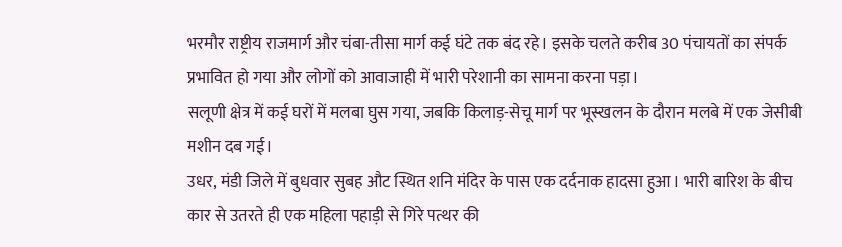भरमौर राष्ट्रीय राजमार्ग और चंबा-तीसा मार्ग कई घंटे तक बंद रहे। इसके चलते करीब 30 पंचायतों का संपर्क प्रभावित हो गया और लोगों को आवाजाही में भारी परेशानी का सामना करना पड़ा।
सलूणी क्षेत्र में कई घरों में मलबा घुस गया, जबकि किलाड़-सेचू मार्ग पर भूस्खलन के दौरान मलबे में एक जेसीबी मशीन दब गई।
उधर, मंडी जिले में बुधवार सुबह औट स्थित शनि मंदिर के पास एक दर्दनाक हादसा हुआ। भारी बारिश के बीच कार से उतरते ही एक महिला पहाड़ी से गिरे पत्थर की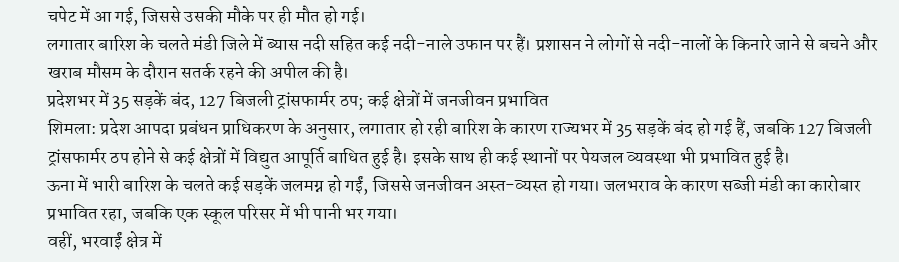चपेट में आ गई, जिससे उसकी मौके पर ही मौत हो गई।
लगातार बारिश के चलते मंडी जिले में ब्यास नदी सहित कई नदी-नाले उफान पर हैं। प्रशासन ने लोगों से नदी-नालों के किनारे जाने से बचने और खराब मौसम के दौरान सतर्क रहने की अपील की है।
प्रदेशभर में 35 सड़कें बंद, 127 बिजली ट्रांसफार्मर ठप; कई क्षेत्रों में जनजीवन प्रभावित
शिमला: प्रदेश आपदा प्रबंधन प्राधिकरण के अनुसार, लगातार हो रही बारिश के कारण राज्यभर में 35 सड़कें बंद हो गई हैं, जबकि 127 बिजली ट्रांसफार्मर ठप होने से कई क्षेत्रों में विद्युत आपूर्ति बाधित हुई है। इसके साथ ही कई स्थानों पर पेयजल व्यवस्था भी प्रभावित हुई है।
ऊना में भारी बारिश के चलते कई सड़कें जलमग्न हो गईं, जिससे जनजीवन अस्त-व्यस्त हो गया। जलभराव के कारण सब्जी मंडी का कारोबार प्रभावित रहा, जबकि एक स्कूल परिसर में भी पानी भर गया।
वहीं, भरवाईं क्षेत्र में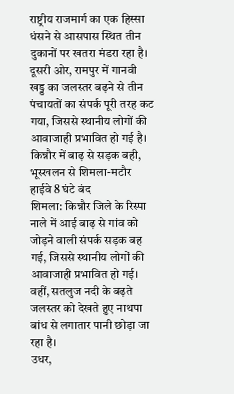राष्ट्रीय राजमार्ग का एक हिस्सा धंसने से आसपास स्थित तीन दुकानों पर खतरा मंडरा रहा है। दूसरी ओर, रामपुर में गानवी खड्ड का जलस्तर बढ़ने से तीन पंचायतों का संपर्क पूरी तरह कट गया, जिससे स्थानीय लोगों की आवाजाही प्रभावित हो गई है।
किन्नौर में बाढ़ से सड़क बही, भूस्खलन से शिमला-मटौर हाईवे 8 घंटे बंद
शिमला: किन्नौर जिले के रिस्पा नाले में आई बाढ़ से गांव को जोड़ने वाली संपर्क सड़क बह गई, जिससे स्थानीय लोगों की आवाजाही प्रभावित हो गई। वहीं, सतलुज नदी के बढ़ते जलस्तर को देखते हुए नाथपा बांध से लगातार पानी छोड़ा जा रहा है।
उधर,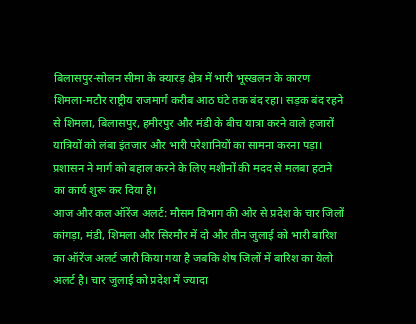बिलासपुर-सोलन सीमा के क्यारड़ क्षेत्र में भारी भूस्खलन के कारण शिमला-मटौर राष्ट्रीय राजमार्ग करीब आठ घंटे तक बंद रहा। सड़क बंद रहने से शिमला, बिलासपुर, हमीरपुर और मंडी के बीच यात्रा करने वाले हजारों यात्रियों को लंबा इंतजार और भारी परेशानियों का सामना करना पड़ा। प्रशासन ने मार्ग को बहाल करने के लिए मशीनों की मदद से मलबा हटाने का कार्य शुरू कर दिया है।
आज और कल ऑरेंज अलर्ट: मौसम विभाग की ओर से प्रदेश के चार जिलों कांगड़ा, मंडी, शिमला और सिरमौर में दो और तीन जुलाई को भारी बारिश का ऑरेंज अलर्ट जारी किया गया है जबकि शेष जिलों में बारिश का येलो अलर्ट है। चार जुलाई को प्रदेश में ज्यादा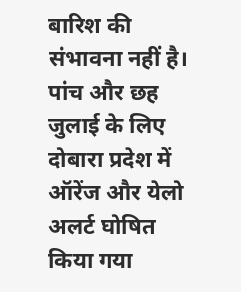बारिश की संभावना नहीं है। पांच और छह जुलाई के लिए दोबारा प्रदेश में ऑरेंज और येलो अलर्ट घोषित किया गया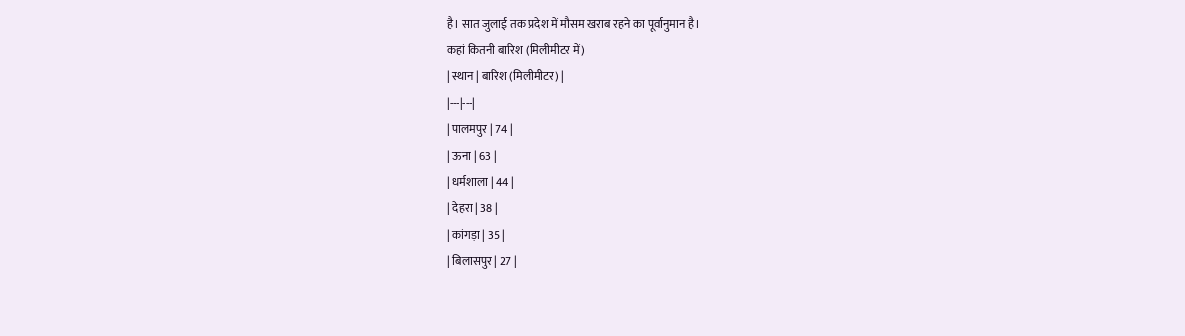है। सात जुलाई तक प्रदेश में मौसम खराब रहने का पूर्वानुमान है।
कहां कितनी बारिश (मिलीमीटर में)
| स्थान | बारिश (मिलीमीटर) |
|---|---|
| पालमपुर | 74 |
| ऊना | 63 |
| धर्मशाला | 44 |
| देहरा | 38 |
| कांगड़ा | 35 |
| बिलासपुर | 27 |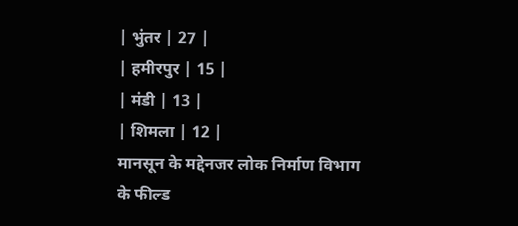| भुंतर | 27 |
| हमीरपुर | 15 |
| मंडी | 13 |
| शिमला | 12 |
मानसून के मद्देनजर लोक निर्माण विभाग के फील्ड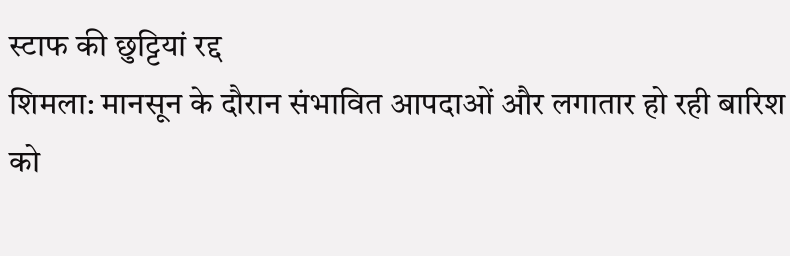स्टाफ की छुट्टियां रद्द
शिमला: मानसून के दौरान संभावित आपदाओं और लगातार हो रही बारिश को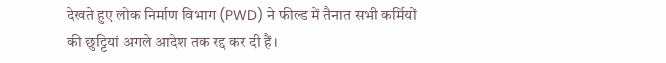देखते हुए लोक निर्माण विभाग (PWD) ने फील्ड में तैनात सभी कर्मियों की छुट्टियां अगले आदेश तक रद्द कर दी हैं।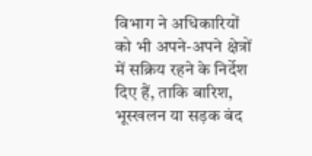विभाग ने अधिकारियों को भी अपने-अपने क्षेत्रों में सक्रिय रहने के निर्देश दिए हैं, ताकि बारिश, भूस्खलन या सड़क बंद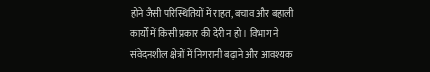होने जैसी परिस्थितियों में राहत, बचाव और बहाली कार्यों में किसी प्रकार की देरी न हो। विभाग ने संवेदनशील क्षेत्रों में निगरानी बढ़ाने और आवश्यक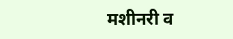मशीनरी व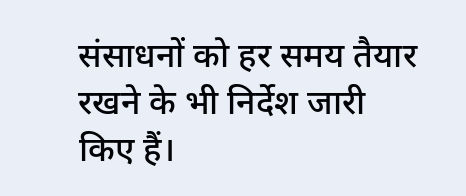संसाधनों को हर समय तैयार रखने के भी निर्देश जारी किए हैं।